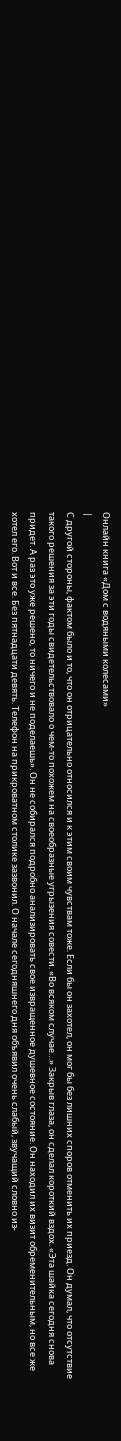Онлайн книга «Дом с водяными колесами»
|
С другой стороны, фактом было и то, что он отрицательно относился и к этим своим чувствам тоже. Если бы он захотел, он мог бы без лишних споров отменить их приезд. Он думал, что отсутствие такого решения за эти годы свидетельствовало о чем-то похожем на своеобразные угрызения совести. «Во всяком случае…» Закрыв глаза, он сделал короткий вздох. «Эта шайка сегодня снова придет. А раз это уже решено, то ничего и не поделаешь». Он не собирался подробно анализировать свое извращенное душевное состояние. Он находил их визит обременительным, но все же хотел его. Вот и все. Без пятнадцати девять. Телефон на прикроватном столике зазвонил. О начале сегодняшнего дня объявил очень слабый, звучащий словно из-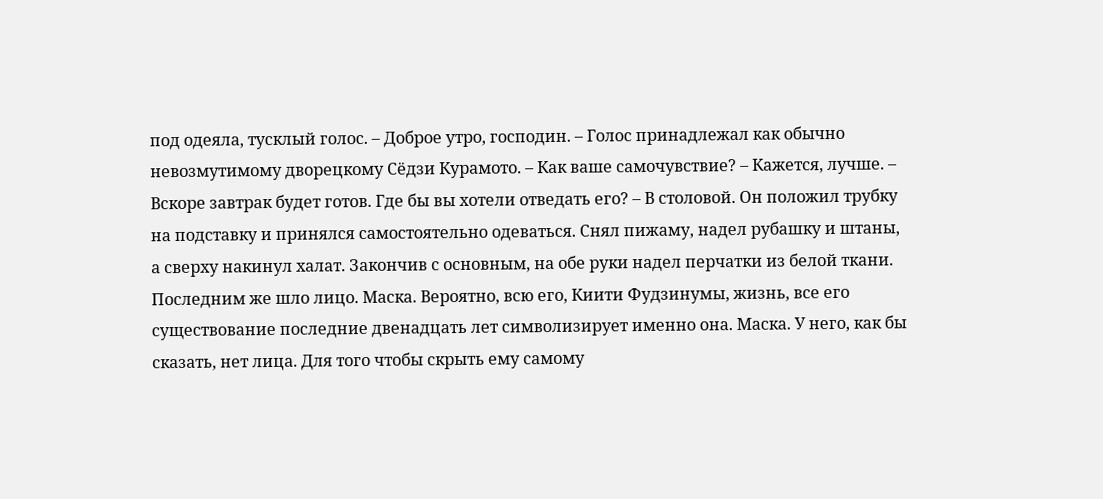под одеяла, тусклый голос. – Доброе утро, господин. – Голос принадлежал как обычно невозмутимому дворецкому Сёдзи Курамото. – Как ваше самочувствие? – Кажется, лучше. – Вскоре завтрак будет готов. Где бы вы хотели отведать его? – В столовой. Он положил трубку на подставку и принялся самостоятельно одеваться. Снял пижаму, надел рубашку и штаны, а сверху накинул халат. Закончив с основным, на обе руки надел перчатки из белой ткани. Последним же шло лицо. Маска. Вероятно, всю его, Киити Фудзинумы, жизнь, все его существование последние двенадцать лет символизирует именно она. Маска. У него, как бы сказать, нет лица. Для того чтобы скрыть ему самому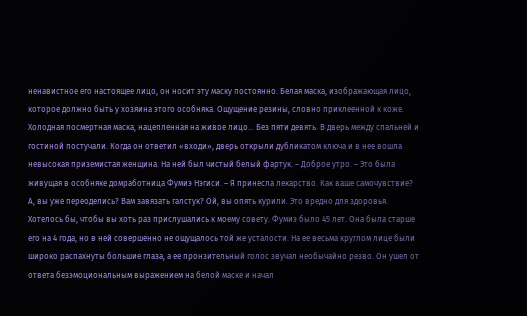ненавистное его настоящее лицо, он носит эту маску постоянно. Белая маска, изображающая лицо, которое должно быть у хозяина этого особняка. Ощущение резины, словно приклеенной к коже. Холодная посмертная маска, нацепленная на живое лицо… Без пяти девять. В дверь между спальней и гостиной постучали. Когда он ответил «входи», дверь открыли дубликатом ключа и в нее вошла невысокая приземистая женщина. На ней был чистый белый фартук. – Доброе утро. – Это была живущая в особняке домработница Фумиэ Нэгиси. – Я принесла лекарство. Как ваше самочувствие? А, вы уже переоделись? Вам завязать галстук? Ой, вы опять курили. Это вредно для здоровья. Хотелось бы, чтобы вы хоть раз прислушались к моему совету. Фумиэ было 45 лет. Она была старше его на 4 года, но в ней совершенно не ощущалось той же усталости. На ее весьма круглом лице были широко распахнуты большие глаза, а ее пронзительный голос звучал необычайно резво. Он ушел от ответа безэмоциональным выражением на белой маске и начал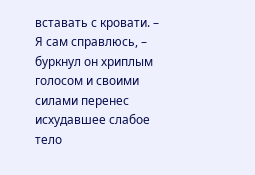вставать с кровати. – Я сам справлюсь, – буркнул он хриплым голосом и своими силами перенес исхудавшее слабое тело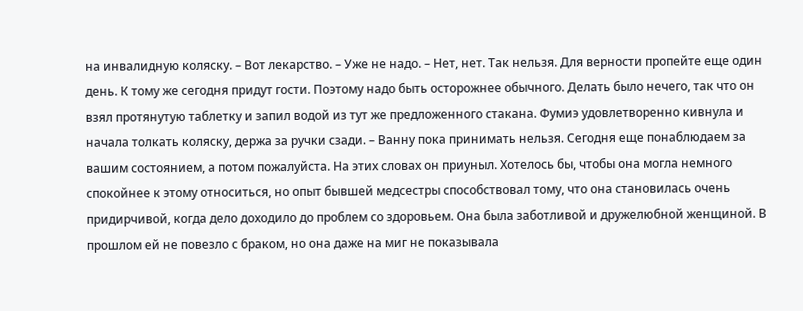на инвалидную коляску. – Вот лекарство. – Уже не надо. – Нет, нет. Так нельзя. Для верности пропейте еще один день. К тому же сегодня придут гости. Поэтому надо быть осторожнее обычного. Делать было нечего, так что он взял протянутую таблетку и запил водой из тут же предложенного стакана. Фумиэ удовлетворенно кивнула и начала толкать коляску, держа за ручки сзади. – Ванну пока принимать нельзя. Сегодня еще понаблюдаем за вашим состоянием, а потом пожалуйста. На этих словах он приуныл. Хотелось бы, чтобы она могла немного спокойнее к этому относиться, но опыт бывшей медсестры способствовал тому, что она становилась очень придирчивой, когда дело доходило до проблем со здоровьем. Она была заботливой и дружелюбной женщиной. В прошлом ей не повезло с браком, но она даже на миг не показывала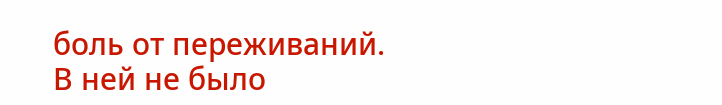боль от переживаний. В ней не было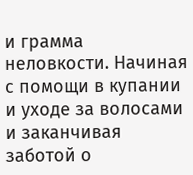и грамма неловкости. Начиная с помощи в купании и уходе за волосами и заканчивая заботой о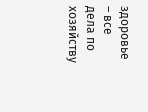здоровье – все дела по хозяйству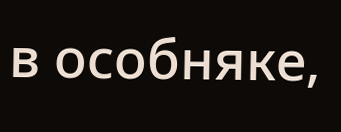в особняке,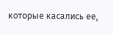которые касались ее,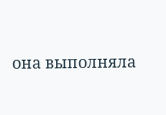она выполняла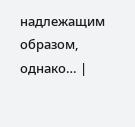надлежащим образом, однако… |